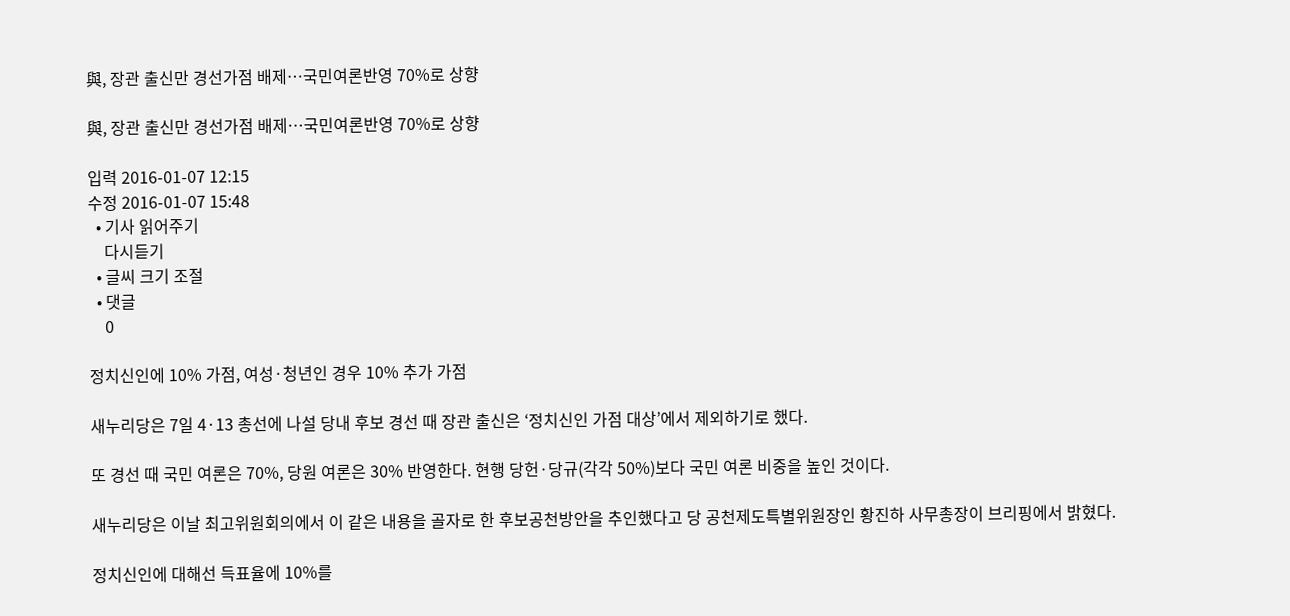與, 장관 출신만 경선가점 배제…국민여론반영 70%로 상향

與, 장관 출신만 경선가점 배제…국민여론반영 70%로 상향

입력 2016-01-07 12:15
수정 2016-01-07 15:48
  • 기사 읽어주기
    다시듣기
  • 글씨 크기 조절
  • 댓글
    0

정치신인에 10% 가점, 여성·청년인 경우 10% 추가 가점

새누리당은 7일 4·13 총선에 나설 당내 후보 경선 때 장관 출신은 ‘정치신인 가점 대상’에서 제외하기로 했다.

또 경선 때 국민 여론은 70%, 당원 여론은 30% 반영한다. 현행 당헌·당규(각각 50%)보다 국민 여론 비중을 높인 것이다.

새누리당은 이날 최고위원회의에서 이 같은 내용을 골자로 한 후보공천방안을 추인했다고 당 공천제도특별위원장인 황진하 사무총장이 브리핑에서 밝혔다.

정치신인에 대해선 득표율에 10%를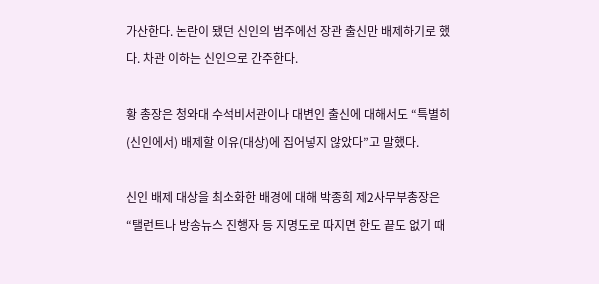가산한다. 논란이 됐던 신인의 범주에선 장관 출신만 배제하기로 했다. 차관 이하는 신인으로 간주한다.

황 총장은 청와대 수석비서관이나 대변인 출신에 대해서도 “특별히 (신인에서) 배제할 이유(대상)에 집어넣지 않았다”고 말했다.

신인 배제 대상을 최소화한 배경에 대해 박종희 제2사무부총장은 “탤런트나 방송뉴스 진행자 등 지명도로 따지면 한도 끝도 없기 때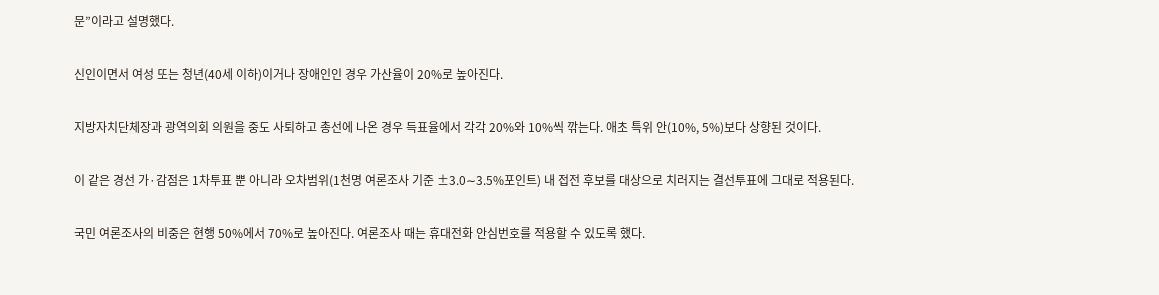문”이라고 설명했다.

신인이면서 여성 또는 청년(40세 이하)이거나 장애인인 경우 가산율이 20%로 높아진다.

지방자치단체장과 광역의회 의원을 중도 사퇴하고 총선에 나온 경우 득표율에서 각각 20%와 10%씩 깎는다. 애초 특위 안(10%, 5%)보다 상향된 것이다.

이 같은 경선 가·감점은 1차투표 뿐 아니라 오차범위(1천명 여론조사 기준 ±3.0∼3.5%포인트) 내 접전 후보를 대상으로 치러지는 결선투표에 그대로 적용된다.

국민 여론조사의 비중은 현행 50%에서 70%로 높아진다. 여론조사 때는 휴대전화 안심번호를 적용할 수 있도록 했다.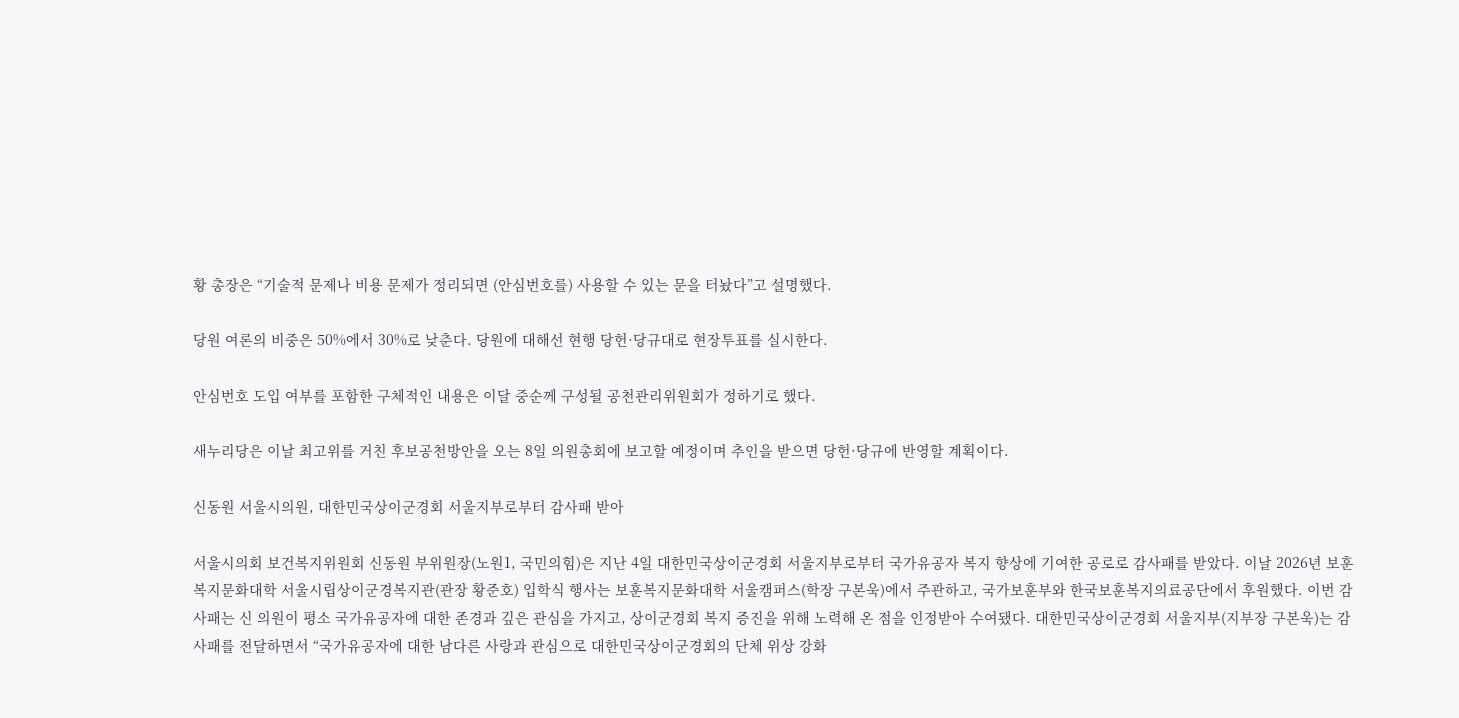황 총장은 “기술적 문제나 비용 문제가 정리되면 (안심번호를) 사용할 수 있는 문을 터놨다”고 설명했다.

당원 여론의 비중은 50%에서 30%로 낮춘다. 당원에 대해선 현행 당헌·당규대로 현장투표를 실시한다.

안심번호 도입 여부를 포함한 구체적인 내용은 이달 중순께 구성될 공천관리위원회가 정하기로 했다.

새누리당은 이날 최고위를 거친 후보공천방안을 오는 8일 의원총회에 보고할 예정이며 추인을 받으면 당헌·당규에 반영할 계획이다.

신동원 서울시의원, 대한민국상이군경회 서울지부로부터 감사패 받아

서울시의회 보건복지위원회 신동원 부위원장(노원1, 국민의힘)은 지난 4일 대한민국상이군경회 서울지부로부터 국가유공자 복지 향상에 기여한 공로로 감사패를 받았다. 이날 2026년 보훈복지문화대학 서울시립상이군경복지관(관장 황준호) 입학식 행사는 보훈복지문화대학 서울캠퍼스(학장 구본욱)에서 주관하고, 국가보훈부와 한국보훈복지의료공단에서 후원했다. 이번 감사패는 신 의원이 평소 국가유공자에 대한 존경과 깊은 관심을 가지고, 상이군경회 복지 증진을 위해 노력해 온 점을 인정받아 수여됐다. 대한민국상이군경회 서울지부(지부장 구본욱)는 감사패를 전달하면서 “국가유공자에 대한 남다른 사랑과 관심으로 대한민국상이군경회의 단체 위상 강화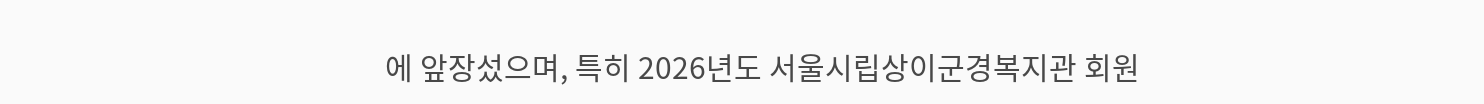에 앞장섰으며, 특히 2026년도 서울시립상이군경복지관 회원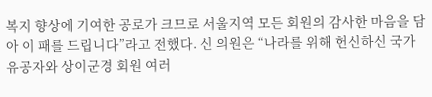복지 향상에 기여한 공로가 크므로 서울지역 모든 회원의 감사한 마음을 담아 이 패를 드립니다”라고 전했다. 신 의원은 “나라를 위해 헌신하신 국가유공자와 상이군경 회원 여러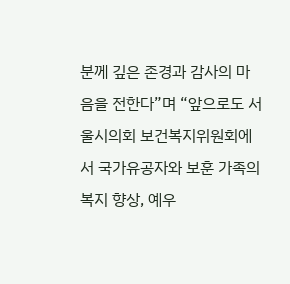분께 깊은 존경과 감사의 마음을 전한다”며 “앞으로도 서울시의회 보건복지위원회에서 국가유공자와 보훈 가족의 복지 향상, 예우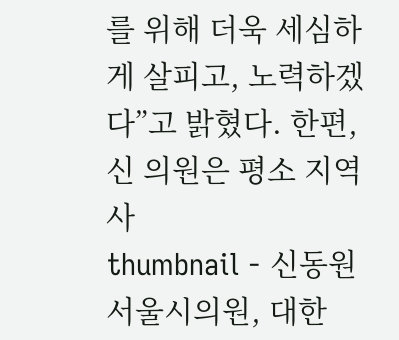를 위해 더욱 세심하게 살피고, 노력하겠다”고 밝혔다. 한편, 신 의원은 평소 지역사
thumbnail - 신동원 서울시의원, 대한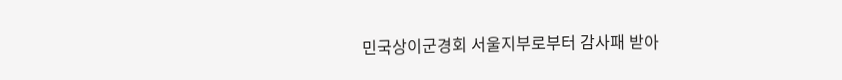민국상이군경회 서울지부로부터 감사패 받아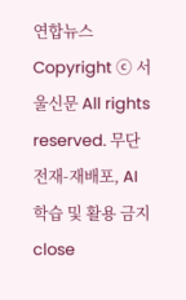연합뉴스
Copyright ⓒ 서울신문 All rights reserved. 무단 전재-재배포, AI 학습 및 활용 금지
close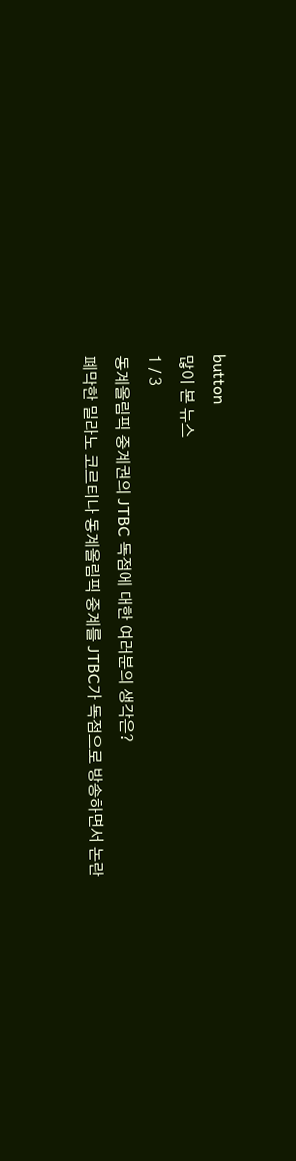button
많이 본 뉴스
1 / 3
동계올림픽 중계권의 JTBC 독점에 대한 여러분의 생각은?
폐막한 밀라노 코르티나 동계올림픽 중계를 JTBC가 독점으로 방송하면서 논란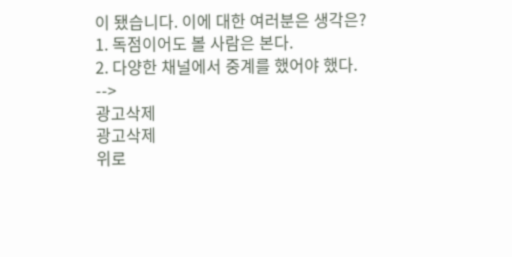이 됐습니다. 이에 대한 여러분은 생각은?
1. 독점이어도 볼 사람은 본다.
2. 다양한 채널에서 중계를 했어야 했다.
-->
광고삭제
광고삭제
위로